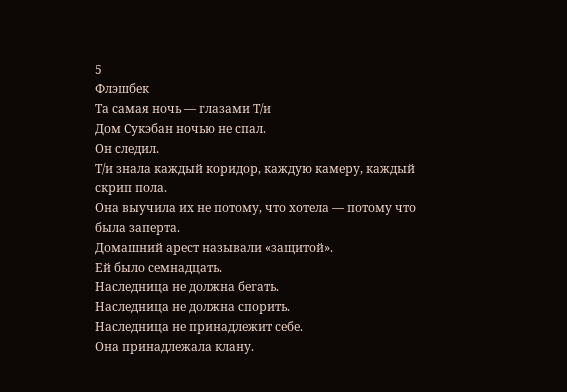5
Флэшбек
Та самая ночь — глазами Т/и
Дом Сукэбан ночью не спал.
Он следил.
Т/и знала каждый коридор, каждую камеру, каждый скрип пола.
Она выучила их не потому, что хотела — потому что была заперта.
Домашний арест называли «защитой».
Ей было семнадцать.
Наследница не должна бегать.
Наследница не должна спорить.
Наследница не принадлежит себе.
Она принадлежала клану.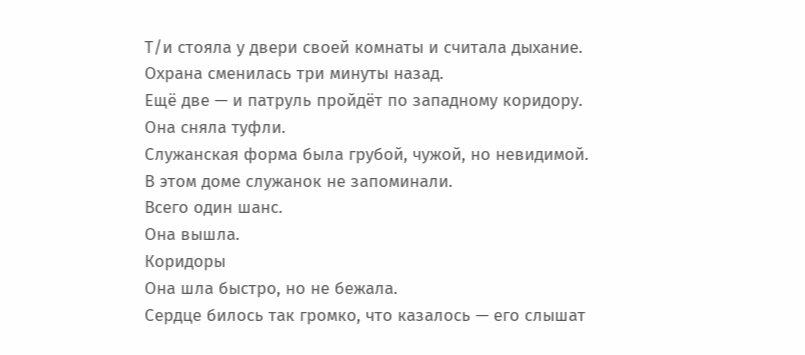Т/и стояла у двери своей комнаты и считала дыхание.
Охрана сменилась три минуты назад.
Ещё две — и патруль пройдёт по западному коридору.
Она сняла туфли.
Служанская форма была грубой, чужой, но невидимой.
В этом доме служанок не запоминали.
Всего один шанс.
Она вышла.
Коридоры
Она шла быстро, но не бежала.
Сердце билось так громко, что казалось — его слышат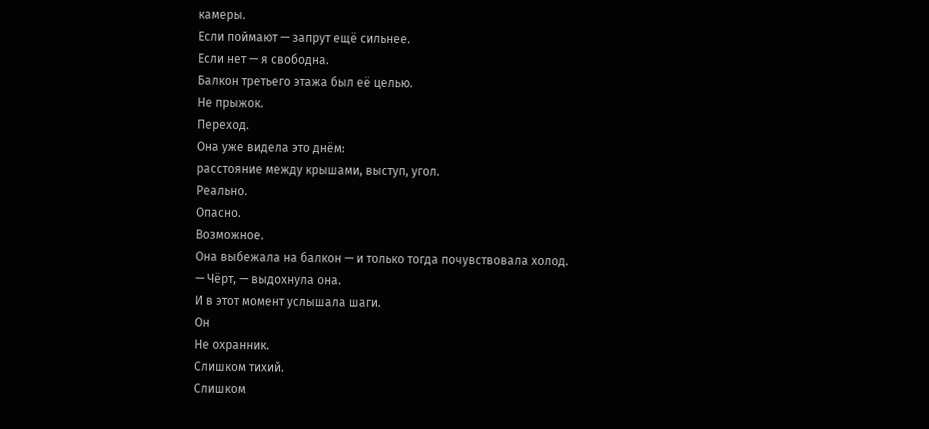камеры.
Если поймают — запрут ещё сильнее.
Если нет — я свободна.
Балкон третьего этажа был её целью.
Не прыжок.
Переход.
Она уже видела это днём:
расстояние между крышами, выступ, угол.
Реально.
Опасно.
Возможное.
Она выбежала на балкон — и только тогда почувствовала холод.
— Чёрт, — выдохнула она.
И в этот момент услышала шаги.
Он
Не охранник.
Слишком тихий.
Слишком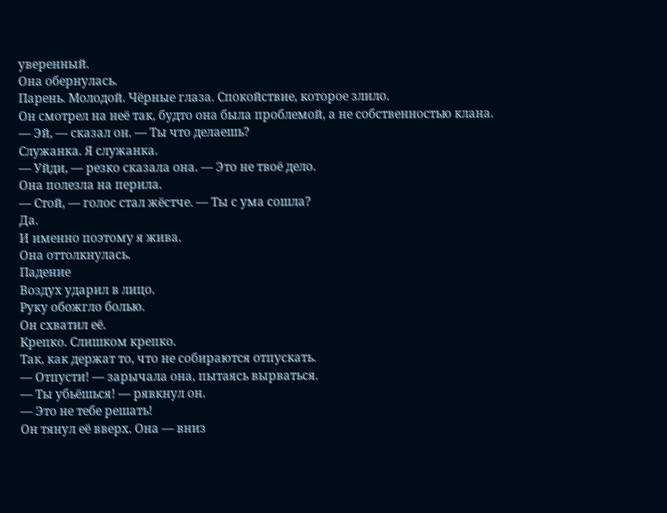уверенный.
Она обернулась.
Парень. Молодой. Чёрные глаза. Спокойствие, которое злило.
Он смотрел на неё так, будто она была проблемой, а не собственностью клана.
— Эй, — сказал он. — Ты что делаешь?
Служанка. Я служанка.
— Уйди, — резко сказала она. — Это не твоё дело.
Она полезла на перила.
— Стой, — голос стал жёстче. — Ты с ума сошла?
Да.
И именно поэтому я жива.
Она оттолкнулась.
Падение
Воздух ударил в лицо.
Руку обожгло болью.
Он схватил её.
Крепко. Слишком крепко.
Так, как держат то, что не собираются отпускать.
— Отпусти! — зарычала она, пытаясь вырваться.
— Ты убьёшься! — рявкнул он.
— Это не тебе решать!
Он тянул её вверх. Она — вниз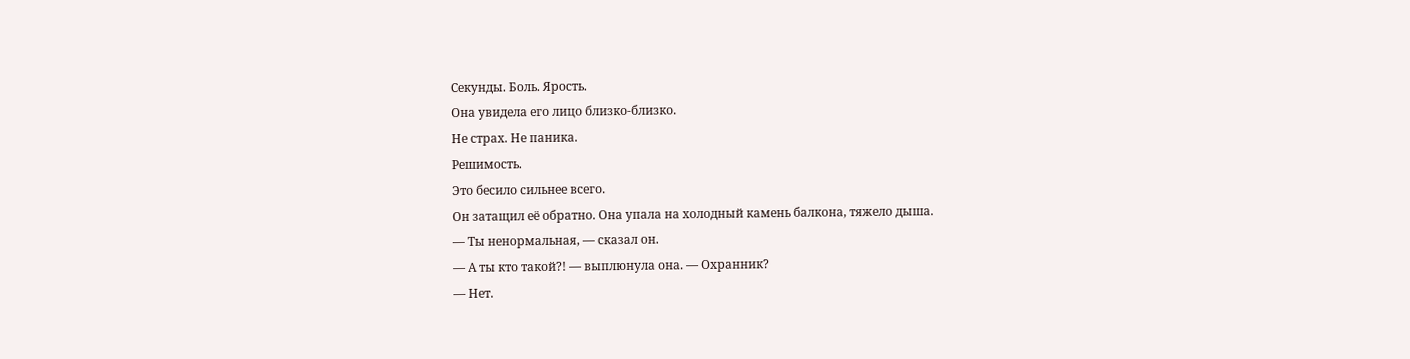Секунды. Боль. Ярость.
Она увидела его лицо близко-близко.
Не страх. Не паника.
Решимость.
Это бесило сильнее всего.
Он затащил её обратно. Она упала на холодный камень балкона, тяжело дыша.
— Ты ненормальная, — сказал он.
— А ты кто такой?! — выплюнула она. — Охранник?
— Нет.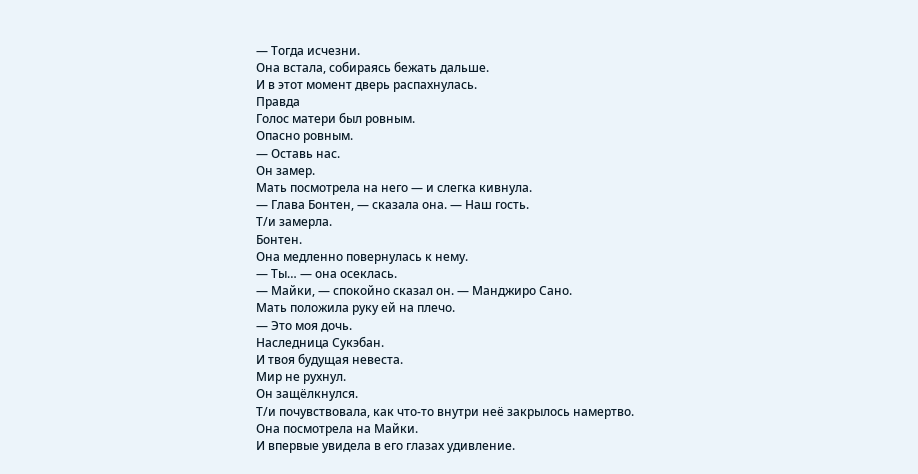— Тогда исчезни.
Она встала, собираясь бежать дальше.
И в этот момент дверь распахнулась.
Правда
Голос матери был ровным.
Опасно ровным.
— Оставь нас.
Он замер.
Мать посмотрела на него — и слегка кивнула.
— Глава Бонтен, — сказала она. — Наш гость.
Т/и замерла.
Бонтен.
Она медленно повернулась к нему.
— Ты… — она осеклась.
— Майки, — спокойно сказал он. — Манджиро Сано.
Мать положила руку ей на плечо.
— Это моя дочь.
Наследница Сукэбан.
И твоя будущая невеста.
Мир не рухнул.
Он защёлкнулся.
Т/и почувствовала, как что-то внутри неё закрылось намертво.
Она посмотрела на Майки.
И впервые увидела в его глазах удивление.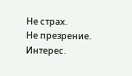Не страх.
Не презрение.
Интерес.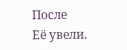После
Её увели.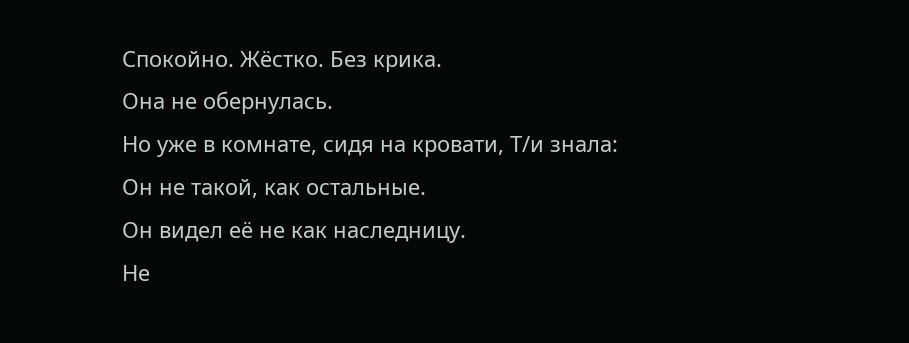Спокойно. Жёстко. Без крика.
Она не обернулась.
Но уже в комнате, сидя на кровати, Т/и знала:
Он не такой, как остальные.
Он видел её не как наследницу.
Не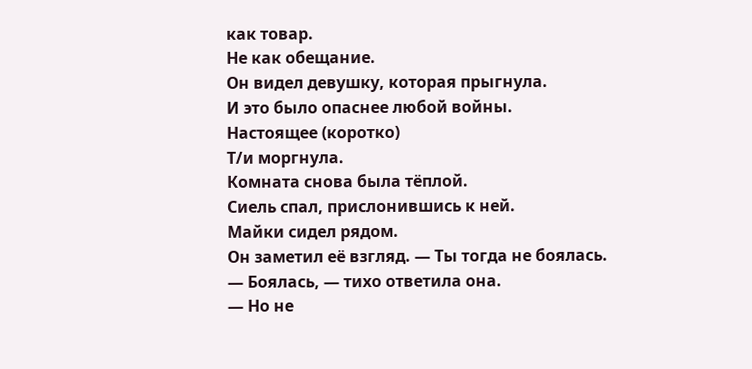как товар.
Не как обещание.
Он видел девушку, которая прыгнула.
И это было опаснее любой войны.
Настоящее (коротко)
Т/и моргнула.
Комната снова была тёплой.
Сиель спал, прислонившись к ней.
Майки сидел рядом.
Он заметил её взгляд. — Ты тогда не боялась.
— Боялась, — тихо ответила она.
— Но не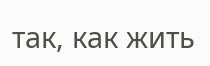так, как жить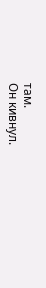там.
Он кивнул.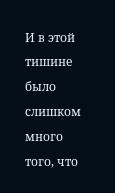И в этой тишине было слишком много того, что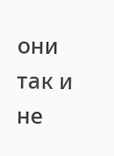они так и не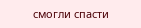смогли спасти